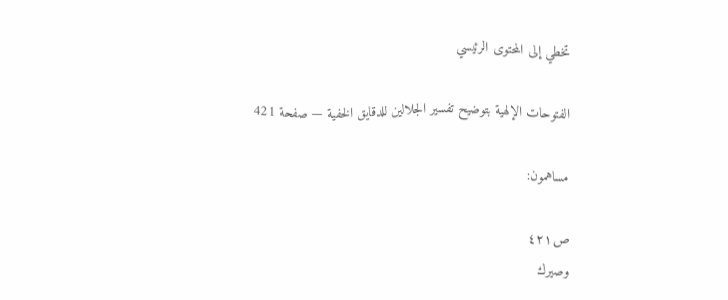تخطي إلى المحتوى الرئيسي

الفتوحات الإلهية بتوضيح تفسير الجلالين للدقايق الخفية — صفحة 421

مساهمون:

ص٤٢١
وصيرك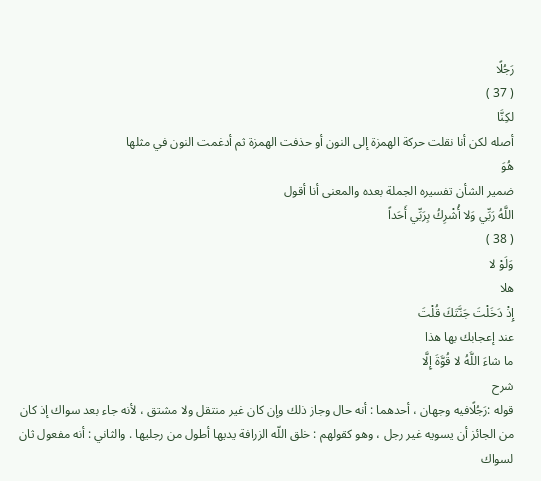رَجُلًا
( 37 )
لكِنَّا
أصله لكن أنا نقلت حركة الهمزة إلى النون أو حذفت الهمزة ثم أدغمت النون في مثلها
هُوَ
ضمير الشأن تفسيره الجملة بعده والمعنى أنا أقول
اللَّهُ رَبِّي وَلا أُشْرِكُ بِرَبِّي أَحَداً
( 38 )
وَلَوْ لا
هلا
إِذْ دَخَلْتَ جَنَّتَكَ قُلْتَ
عند إعجابك بها هذا
ما شاءَ اللَّهُ لا قُوَّةَ إِلَّا
شرح
قوله :رَجُلًافيه وجهان ، أحدهما : أنه حال وجاز ذلك وإن كان غير منتقل ولا مشتق ، لأنه جاء بعد سواك إذ كان من الجائز أن يسويه غير رجل ، وهو كقولهم : خلق اللّه الزرافة يديها أطول من رجليها . والثاني : أنه مفعول ثان لسواك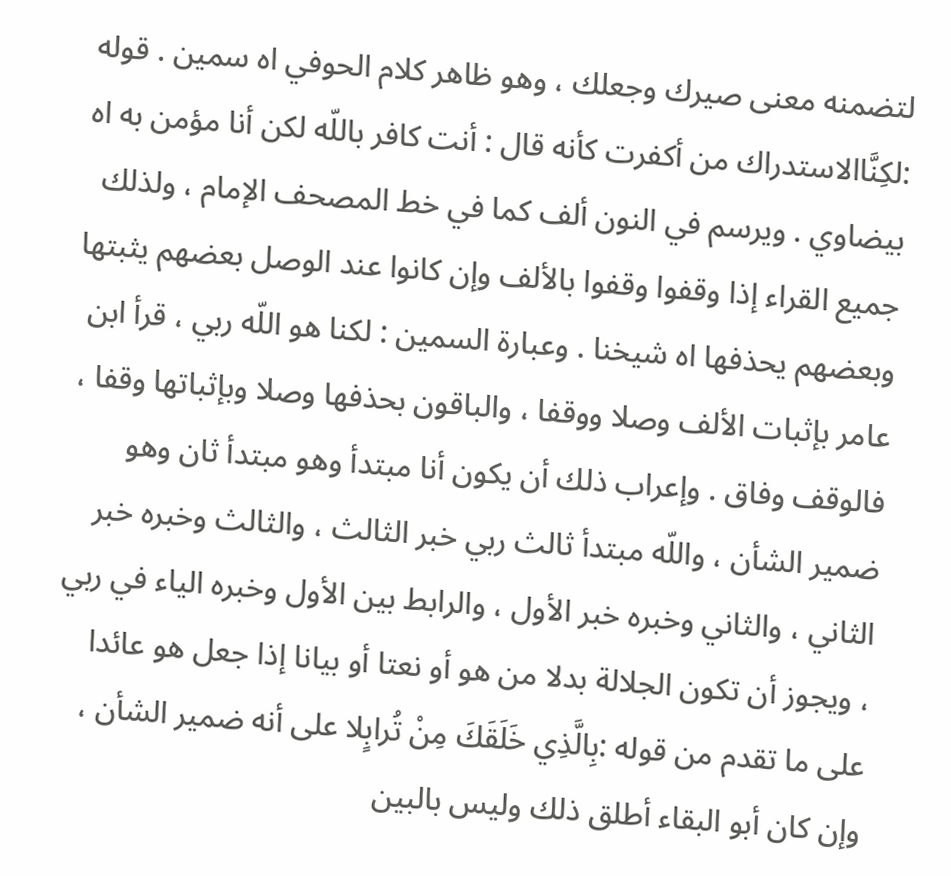لتضمنه معنى صيرك وجعلك ، وهو ظاهر كلام الحوفي اه سمين . قوله :لكِنَّاالاستدراك من أكفرت كأنه قال : أنت كافر باللّه لكن أنا مؤمن به اه بيضاوي . ويرسم في النون ألف كما في خط المصحف الإمام ، ولذلك جميع القراء إذا وقفوا وقفوا بالألف وإن كانوا عند الوصل بعضهم يثبتها وبعضهم يحذفها اه شيخنا . وعبارة السمين : لكنا هو اللّه ربي ، قرأ ابن عامر بإثبات الألف وصلا ووقفا ، والباقون بحذفها وصلا وبإثباتها وقفا ، فالوقف وفاق . وإعراب ذلك أن يكون أنا مبتدأ وهو مبتدأ ثان وهو ضمير الشأن ، واللّه مبتدأ ثالث ربي خبر الثالث ، والثالث وخبره خبر الثاني ، والثاني وخبره خبر الأول ، والرابط بين الأول وخبره الياء في ربي ، ويجوز أن تكون الجلالة بدلا من هو أو نعتا أو بيانا إذا جعل هو عائدا على ما تقدم من قوله :بِالَّذِي خَلَقَكَ مِنْ تُرابٍلا على أنه ضمير الشأن ، وإن كان أبو البقاء أطلق ذلك وليس بالبين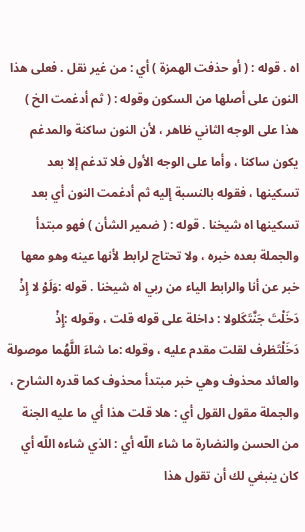اه . قوله : ( أو حذفت الهمزة ) أي : من غير نقل . فعلى هذا النون على أصلها من السكون وقوله : ( ثم أدغمت الخ ) هذا على الوجه الثاني ظاهر ، لأن النون ساكنة والمدغم يكون ساكنا ، وأما على الوجه الأول فلا تدغم إلا بعد تسكينها ، فقوله بالنسبة إليه ثم أدغمت النون أي بعد تسكينها اه شيخنا . قوله : ( ضمير الشأن ) فهو مبتدأ والجملة بعده خبره ، ولا تحتاج لرابط لأنها عينه وهو معها خبر عن أنا والرابط الياء من ربي اه شيخنا . قوله :وَلَوْ لا إِذْ دَخَلْتَ جَنَّتَكَلولا : داخلة على قوله قلت ، وقوله :إِذْ دَخَلْتَظرف لقلت مقدم عليه ، وقوله :ما شاءَ اللَّهُما موصولة والعائد محذوف وهي خبر مبتدأ محذوف كما قدره الشارح ، والجملة مقول القول أي : هلا قلت هذا أي ما عليه الجنة من الحسن والنضارة ما شاء اللّه أي : الذي شاءه اللّه أي كان ينبغي لك أن تقول هذا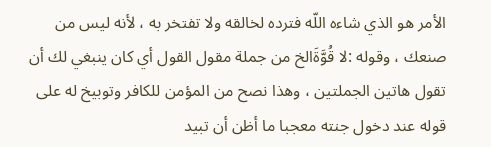الأمر هو الذي شاءه اللّه فترده لخالقه ولا تفتخر به ، لأنه ليس من صنعك ، وقوله :لا قُوَّةَالخ من جملة مقول القول أي كان ينبغي لك أن تقول هاتين الجملتين ، وهذا نصح من المؤمن للكافر وتوبيخ له على قوله عند دخول جنته معجبا ما أظن أن تبيد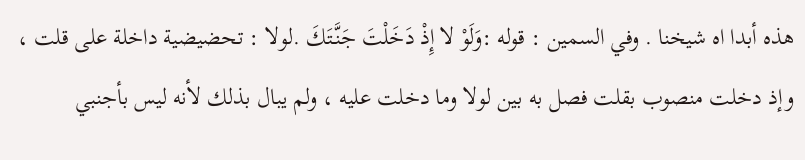هذه أبدا اه شيخنا . وفي السمين : قوله :وَلَوْ لا إِذْ دَخَلْتَ جَنَّتَكَ .لولا : تحضيضية داخلة على قلت ، وإذ دخلت منصوب بقلت فصل به بين لولا وما دخلت عليه ، ولم يبال بذلك لأنه ليس بأجنبي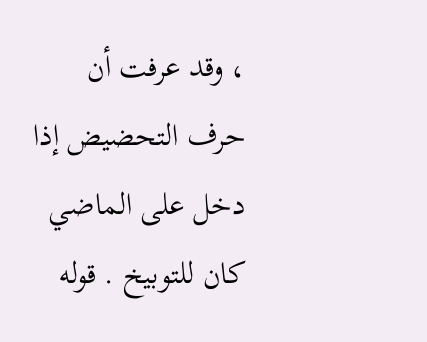، وقد عرفت أن حرف التحضيض إذا دخل على الماضي كان للتوبيخ . قوله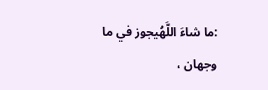:ما شاءَ اللَّهُيجوز في ما وجهان ،